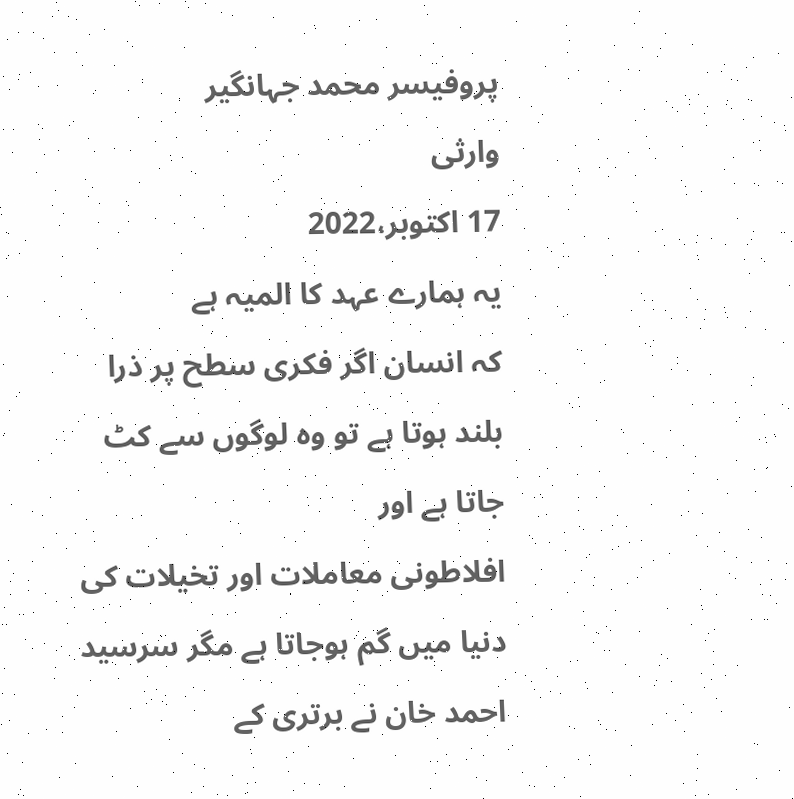پروفیسر محمد جہانگیر
وارثی
17 اکتوبر،2022
یہ ہمارے عہد کا المیہ ہے
کہ انسان اگر فکری سطح پر ذرا بلند ہوتا ہے تو وہ لوگوں سے کٹ جاتا ہے اور
افلاطونی معاملات اور تخیلات کی دنیا میں گم ہوجاتا ہے مگر سرسید احمد خان نے برتری کے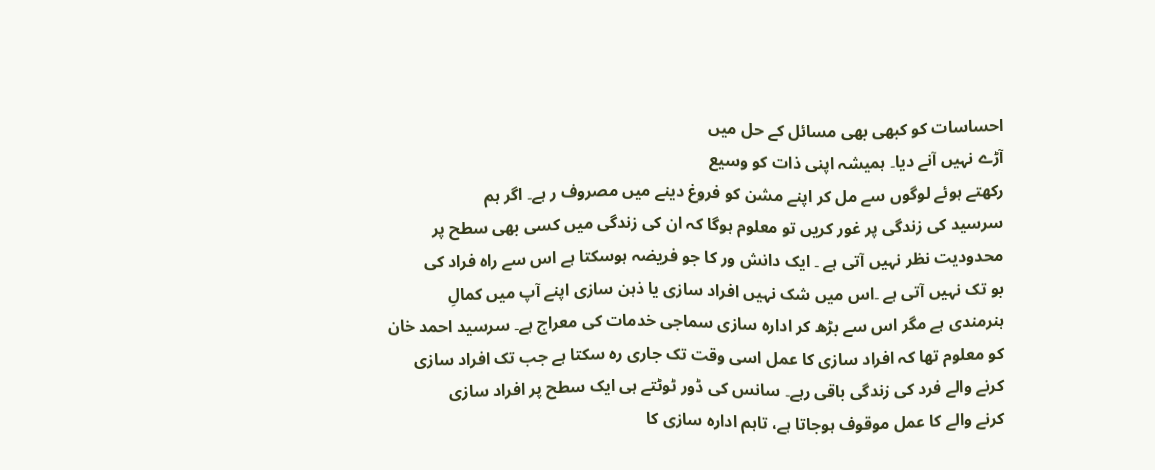احساسات کو کبھی بھی مسائل کے حل میں
آڑے نہیں آنے دیا۔ ہمیشہ اپنی ذات کو وسیع
رکھتے ہوئے لوگوں سے مل کر اپنے مشن کو فروغ دینے میں مصروف ر ہے۔ اگر ہم
سرسید کی زندگی پر غور کریں تو معلوم ہوگا کہ ان کی زندگی میں کسی بھی سطح پر
محدودیت نظر نہیں آتی ہے ۔ ایک دانش ور کا جو فریضہ ہوسکتا ہے اس سے راہ فراد کی
بو تک نہیں آتی ہے ۔اس میں شک نہیں افراد سازی یا ذہن سازی اپنے آپ میں کمالِ
ہنرمندی ہے مگر اس سے بڑھ کر ادارہ سازی سماجی خدمات کی معراج ہے۔ سرسید احمد خان
کو معلوم تھا کہ افراد سازی کا عمل اسی وقت تک جاری رہ سکتا ہے جب تک افراد سازی
کرنے والے فرد کی زندگی باقی رہے۔ سانس کی ڈور ٹوٹتے ہی ایک سطح پر افراد سازی
کرنے والے کا عمل موقوف ہوجاتا ہے، تاہم ادارہ سازی کا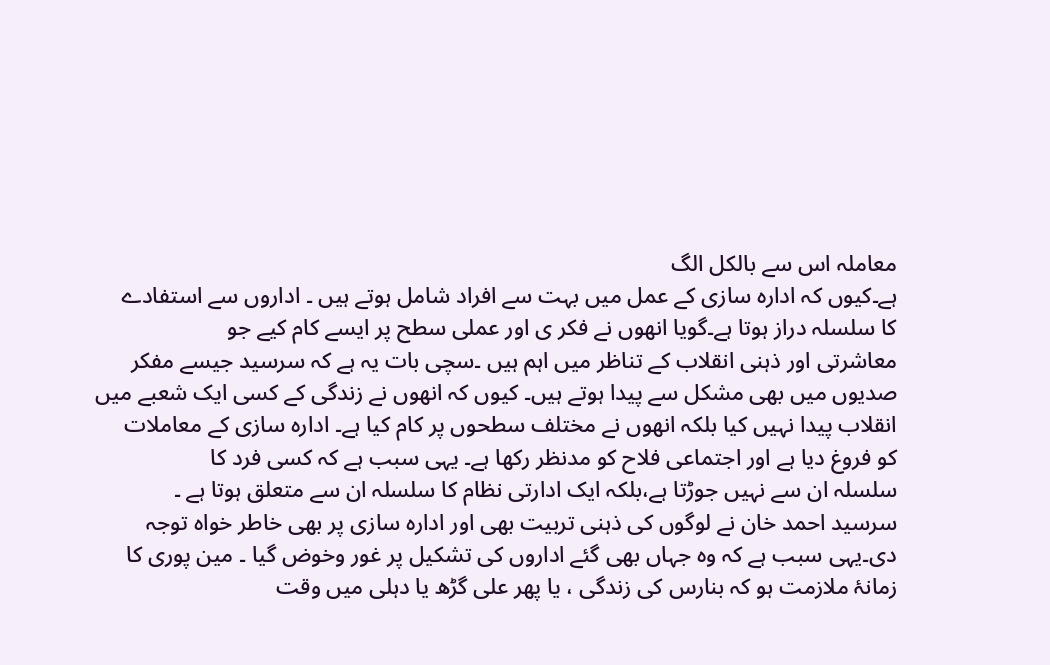معاملہ اس سے بالکل الگ
ہے۔کیوں کہ ادارہ سازی کے عمل میں بہت سے افراد شامل ہوتے ہیں ۔ اداروں سے استفادے
کا سلسلہ دراز ہوتا ہے۔گویا انھوں نے فکر ی اور عملی سطح پر ایسے کام کیے جو
معاشرتی اور ذہنی انقلاب کے تناظر میں اہم ہیں ۔سچی بات یہ ہے کہ سرسید جیسے مفکر
صدیوں میں بھی مشکل سے پیدا ہوتے ہیں۔ کیوں کہ انھوں نے زندگی کے کسی ایک شعبے میں
انقلاب پیدا نہیں کیا بلکہ انھوں نے مختلف سطحوں پر کام کیا ہے۔ ادارہ سازی کے معاملات
کو فروغ دیا ہے اور اجتماعی فلاح کو مدنظر رکھا ہے۔ یہی سبب ہے کہ کسی فرد کا
سلسلہ ان سے نہیں جوڑتا ہے،بلکہ ایک ادارتی نظام کا سلسلہ ان سے متعلق ہوتا ہے ۔
سرسید احمد خان نے لوگوں کی ذہنی تربیت بھی اور ادارہ سازی پر بھی خاطر خواہ توجہ
دی۔یہی سبب ہے کہ وہ جہاں بھی گئے اداروں کی تشکیل پر غور وخوض گیا ۔ مین پوری کا
زمانۂ ملازمت ہو کہ بنارس کی زندگی ، یا پھر علی گڑھ یا دہلی میں وقت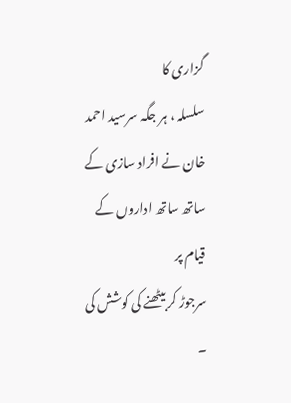گزاری کا
سلسلہ ، ہر جگہ سرسید احمد خان نے افراد سازی کے ساتھ ساتھ اداروں کے قیام پر
سرجوڑ کر بیٹھنے کی کوشش کی ۔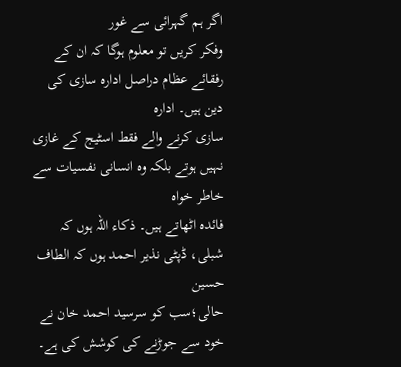اگر ہم گہرائی سے غور
وفکر کریں تو معلوم ہوگا کہ ان کے رفقائے عظام دراصل ادارہ سازی کی دین ہیں۔ ادارہ
سازی کرنے والے فقط اسٹیج کے غازی نہیں ہوتے بلکہ وہ انسانی نفسیات سے خاطر خواہ
فائدہ اٹھاتے ہیں۔ ذکاء اللہ ہوں کہ شبلی، ڈپٹی نذیر احمد ہوں کہ الطاف حسین
حالی؛سب کو سرسید احمد خان نے خود سے جوڑنے کی کوشش کی ہے۔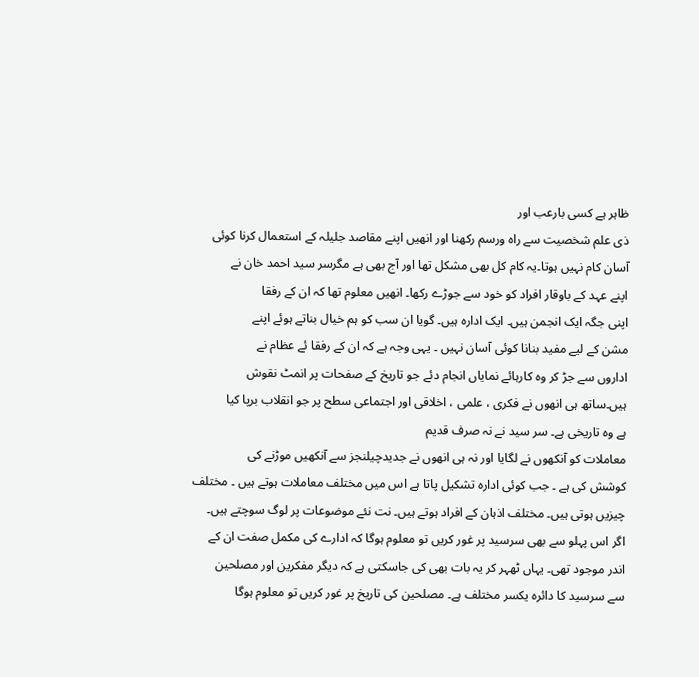ظاہر ہے کسی بارعب اور
ذی علم شخصیت سے راہ ورسم رکھنا اور انھیں اپنے مقاصد جلیلہ کے استعمال کرنا کوئی
آسان کام نہیں ہوتا۔یہ کام کل بھی مشکل تھا اور آج بھی ہے مگرسر سید احمد خان نے
اپنے عہد کے باوقار افراد کو خود سے جوڑے رکھا۔ انھیں معلوم تھا کہ ان کے رفقا
اپنی جگہ ایک انجمن ہیں۔ ایک ادارہ ہیں۔ گویا ان سب کو ہم خیال بناتے ہوئے اپنے
مشن کے لیے مفید بنانا کوئی آسان نہیں ۔ یہی وجہ ہے کہ ان کے رفقا ئے عظام نے
اداروں سے جڑ کر وہ کارہائے نمایاں انجام دئے جو تاریخ کے صفحات پر انمٹ نقوش
ہیں۔ساتھ ہی انھوں نے فکری ، علمی ، اخلاقی اور اجتماعی سطح پر جو انقلاب برپا کیا
ہے وہ تاریخی ہے۔ سر سید نے نہ صرف قدیم
معاملات کو آنکھوں نے لگایا اور نہ ہی انھوں نے جدیدچیلنجز سے آنکھیں موڑنے کی
کوشش کی ہے ۔ جب کوئی ادارہ تشکیل پاتا ہے اس میں مختلف معاملات ہوتے ہیں ۔ مختلف
چیزیں ہوتی ہیں۔ مختلف اذہان کے افراد ہوتے ہیں۔ نت نئے موضوعات پر لوگ سوچتے ہیں۔
اگر اس پہلو سے بھی سرسید پر غور کریں تو معلوم ہوگا کہ ادارے کی مکمل صفت ان کے
اندر موجود تھی۔ یہاں ٹھہر کر یہ بات بھی کی جاسکتی ہے کہ دیگر مفکرین اور مصلحین
سے سرسید کا دائرہ یکسر مختلف ہے۔ مصلحین کی تاریخ پر غور کریں تو معلوم ہوگا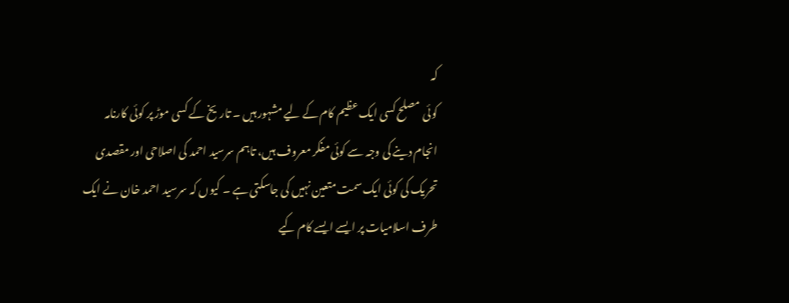کہ
کوئی مصلح کسی ایک عظیم کام کے لیے مشہور ہیں ۔ تاریخ کے کسی موڑ پر کوئی کارنامہ
انجام دینے کی وجہ سے کوئی مفکر معروف ہیں، تاہم سرسید احمد کی اصلاحی اور مقصدی
تحریک کی کوئی ایک سمت متعین نہیں کی جاسکتی ہے ۔ کیوں کہ سرسید احمد خان نے ایک
طرف اسلامیات پر ایسے ایسے کام کیے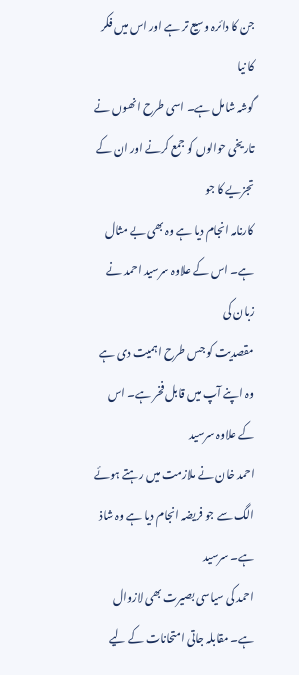جن کا دائرہ وسیع تر ہے اور اس میں فکر کا نیا
گوشہ شامل ہے۔ اسی طرح انھوں نے تاریخی حوالوں کو جمع کرنے اور ان کے تجزیے کا جو
کارنامہ انجام دیا ہے وہ بھی بے مثال ہے۔ اس کے علاوہ سرسید احمد نے زبان کی
مقصدیت کو جس طرح اہمیت دی ہے وہ اپنے آپ میں قابل فخر ہے۔ اس کے علاوہ سرسید
احمد خان نے ملازمت میں رہتے ہوئے الگ سے جو فریضہ انجام دیا ہے وہ شاذ ہے۔ سرسید
احمد کی سیاسی بصیرت بھی لازوال ہے۔ مقابلہ جاتی امتحانات کے لیے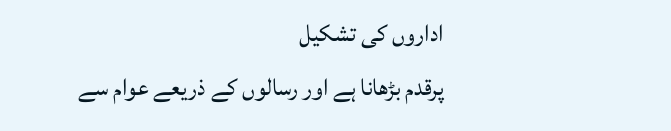اداروں کی تشکیل
پرقدم بڑھانا ہے اور رسالوں کے ذریعے عوام سے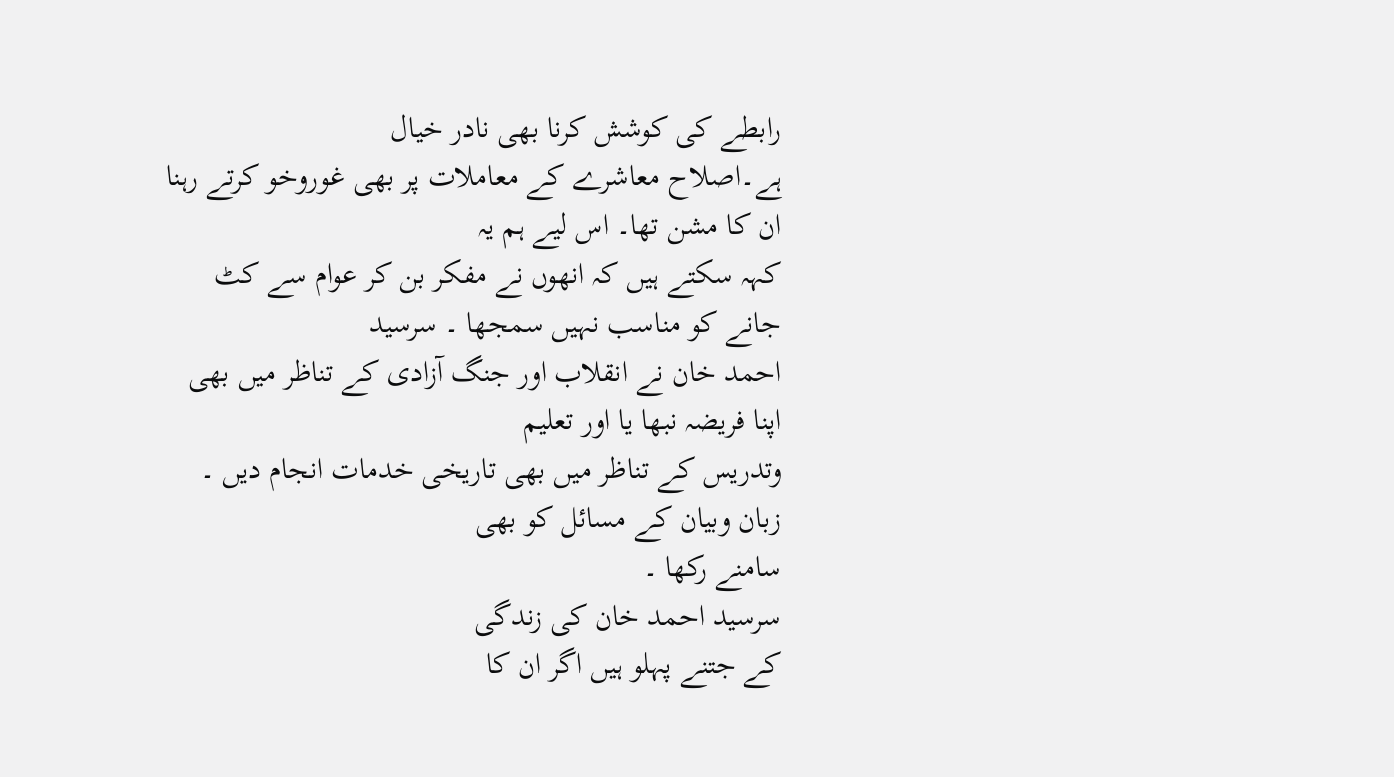رابطے کی کوشش کرنا بھی نادر خیال
ہے۔اصلاح معاشرے کے معاملات پر بھی غوروخو کرتے رہنا ان کا مشن تھا۔ اس لیے ہم یہ
کہہ سکتے ہیں کہ انھوں نے مفکر بن کر عوام سے کٹ جانے کو مناسب نہیں سمجھا ۔ سرسید
احمد خان نے انقلاب اور جنگ آزادی کے تناظر میں بھی اپنا فریضہ نبھا یا اور تعلیم
وتدریس کے تناظر میں بھی تاریخی خدمات انجام دیں ۔ زبان وبیان کے مسائل کو بھی
سامنے رکھا ۔
سرسید احمد خان کی زندگی
کے جتنے پہلو ہیں اگر ان کا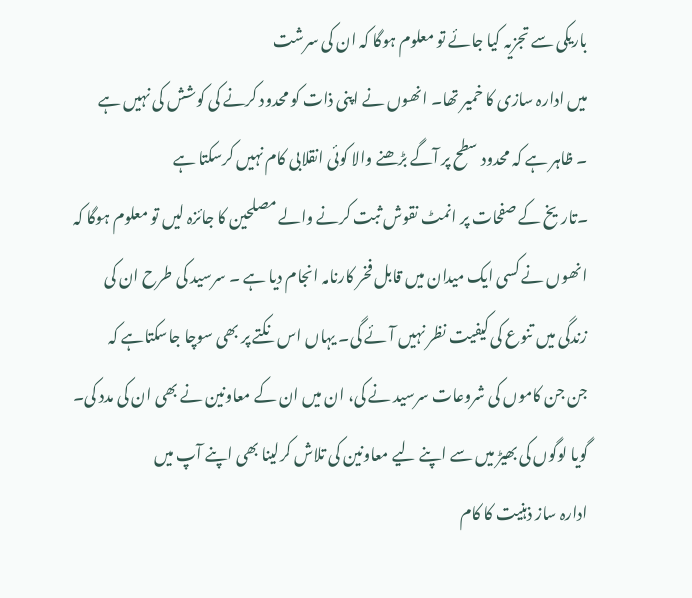باریکی سے تجزیہ کیا جائے تو معلوم ہوگا کہ ان کی سرشت
میں ادارہ سازی کا خمیر تھا۔ انھوں نے اپنی ذات کو محدود کرنے کی کوشش کی نہیں ہے
۔ ظاہر ہے کہ محدود سطح پر آگے بڑھنے والا کوئی انقلابی کام نہیں کرسکتا ہے
۔تاریخ کے صفحات پر انمٹ نقوش ثبت کرنے والے مصلحین کا جائزہ لیں تو معلوم ہوگا کہ
انھوں نے کسی ایک میدان میں قابل فخر کارنامہ انجام دیا ہے ۔ سرسید کی طرح ان کی
زندگی میں تنوع کی کیفیت نظر نہیں آئے گی۔ یہاں اس نکتے پر بھی سوچا جاسکتاہے کہ
جن جن کاموں کی شروعات سرسید نے کی، ان میں ان کے معاونین نے بھی ان کی مدد کی۔
گویا لوگوں کی بھیڑ میں سے اپنے لیے معاونین کی تلاش کرلینا بھی اپنے آپ میں
ادارہ ساز ذہنیت کا کام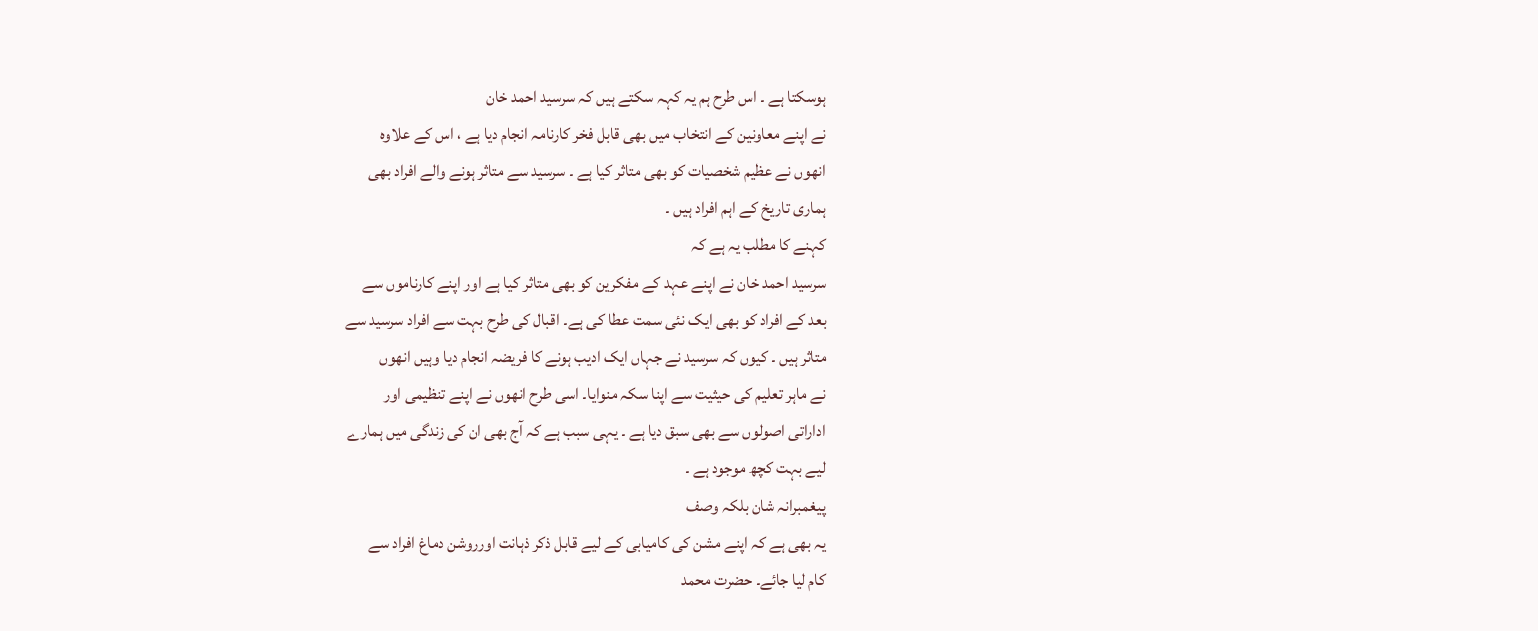ہوسکتا ہے ۔ اس طرح ہم یہ کہہ سکتے ہیں کہ سرسید احمد خان
نے اپنے معاونین کے انتخاب میں بھی قابل فخر کارنامہ انجام دیا ہے ، اس کے علاوہ
انھوں نے عظیم شخصیات کو بھی متاثر کیا ہے ۔ سرسید سے متاثر ہونے والے افراد بھی
ہماری تاریخ کے اہم افراد ہیں ۔
کہنے کا مطلب یہ ہے کہ
سرسید احمد خان نے اپنے عہد کے مفکرین کو بھی متاثر کیا ہے اور اپنے کارناموں سے
بعد کے افراد کو بھی ایک نئی سمت عطا کی ہے۔ اقبال کی طرح بہت سے افراد سرسید سے
متاثر ہیں ۔ کیوں کہ سرسید نے جہاں ایک ادیب ہونے کا فریضہ انجام دیا وہیں انھوں
نے ماہر تعلیم کی حیثیت سے اپنا سکہ منوایا۔ اسی طرح انھوں نے اپنے تنظیمی اور
اداراتی اصولوں سے بھی سبق دیا ہے ۔ یہی سبب ہے کہ آج بھی ان کی زندگی میں ہمارے
لیے بہت کچھ موجود ہے ۔
پیغمبرانہ شان بلکہ وصف
یہ بھی ہے کہ اپنے مشن کی کامیابی کے لیے قابل ذکر ذہانت اورروشن دماغ افراد سے
کام لیا جائے۔ حضرت محمد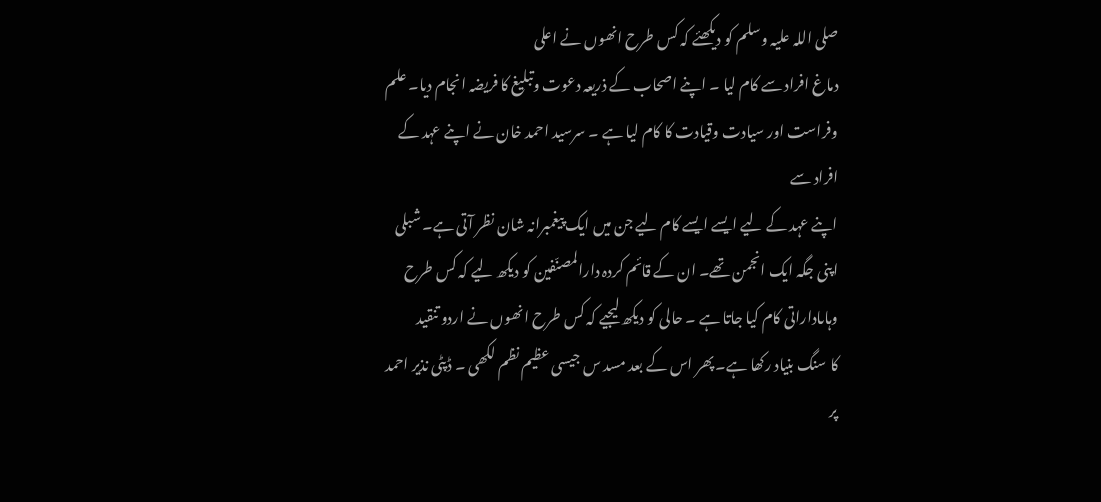صلی اللہ علیہ وسلم کو دیکھئے کہ کس طرح انھوں نے اعلی
دماغ افراد سے کام لیا ۔ اپنے اصحاب کے ذریعہ دعوت وتبلیغ کا فریضہ انجام دیا۔ علم
وفراست اور سیادت وقیادت کا کام لیا ہے ۔ سرسید احمد خان نے اپنے عہد کے افراد سے
اپنے عہد کے لیے ایسے ایسے کام لیے جن میں ایک پیغمبرانہ شان نظر آتی ہے۔ شبلی
اپنی جگہ ایک انجمن تھے۔ ان کے قائم کردہ دارالمصنّفین کو دیکھ لیے کہ کس طرح
وہاںاداراتی کام کیا جاتا ہے ۔ حالی کو دیکھ لیجیے کہ کس طرح انھوں نے اردو تنقید
کا سنگ بنیاد رکھا ہے۔ پھر اس کے بعد مسد س جیسی عظیم نظم لکھی ۔ ڈپٹی نذیر احمد
پر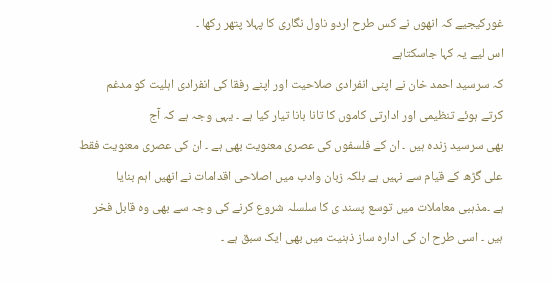غورکیجیے کہ انھوں نے کس طرح اردو ناول نگاری کا پہلا پتھر رکھا ۔
اس لیے یہ کہا جاسکتاہے
کہ سرسید احمد خان نے اپنی انفرادی صلاحیت اور اپنے رفقا کی انفرادی اہلیت کو مدغم
کرتے ہوئے تنظیمی اور ادارتی کاموں کا تانا بانا تیار کیا ہے ۔ یہی وجہ ہے کہ آج
بھی سرسید زندہ ہیں ۔ ان کے فلسفوں کی عصری معنویت بھی ہے ۔ ان کی عصری معنویت فقط
علی گڑھ کے قیام سے نہیں ہے بلکہ زبان وادب میں اصلاحی اقدامات نے انھیں اہم بنایا
ہے ۔مذہبی معاملات میں توسع پسند ی کا سلسلہ شروع کرنے کی وجہ سے بھی وہ قابل فخر
ہیں ۔ اسی طرح ان کی ادارہ ساز ذہنیت میں بھی ایک سبق ہے ۔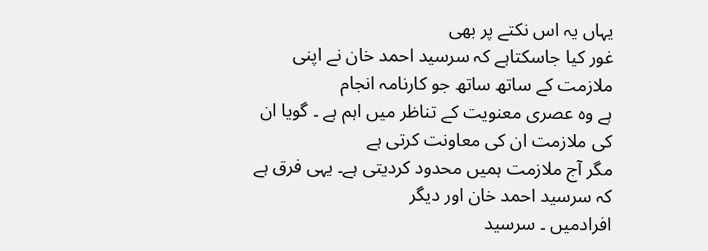یہاں یہ اس نکتے پر بھی
غور کیا جاسکتاہے کہ سرسید احمد خان نے اپنی ملازمت کے ساتھ ساتھ جو کارنامہ انجام
ہے وہ عصری معنویت کے تناظر میں اہم ہے ۔ گویا ان کی ملازمت ان کی معاونت کرتی ہے
مگر آج ملازمت ہمیں محدود کردیتی ہے۔ یہی فرق ہے کہ سرسید احمد خان اور دیگر
افرادمیں ۔ سرسید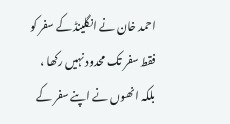احمد خان نے انگلینڈ کے سفر کو فقط سفر تک محدود نہیں رکھا ،
بلکہ انھوں نے اپنے سفر کے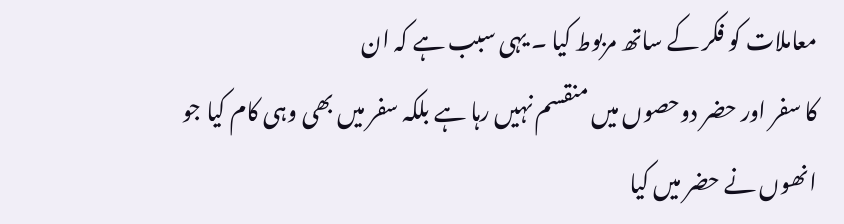معاملات کو فکر کے ساتھ مربوط کیا ۔ یہی سبب ہے کہ ان
کا سفر اور حضر دوحصوں میں منقسم نہیں رہا ہے بلکہ سفر میں بھی وہی کام کیا جو
انھوں نے حضر میں کیا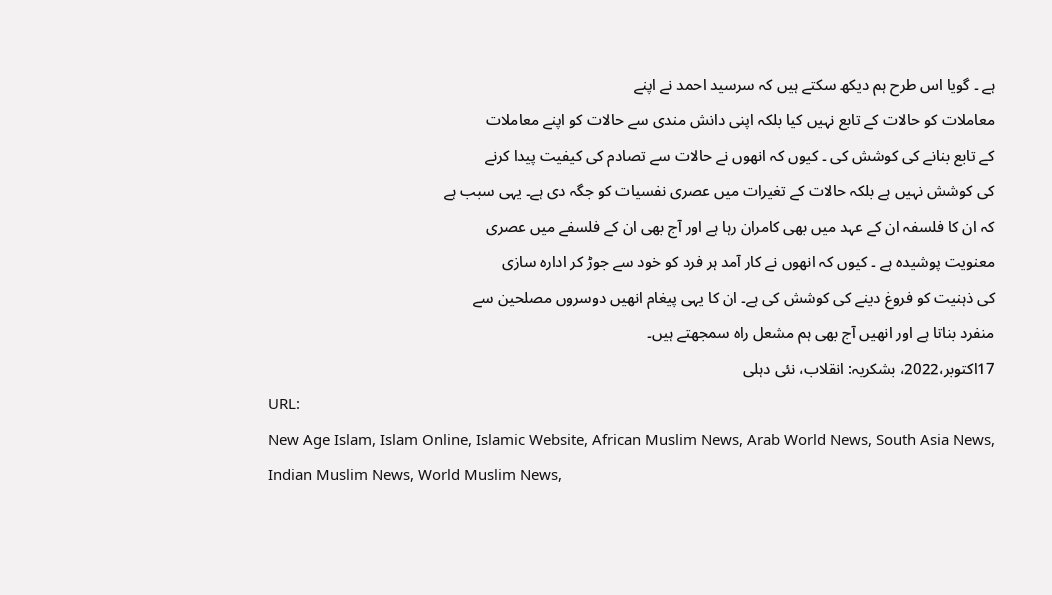ہے ۔ گویا اس طرح ہم دیکھ سکتے ہیں کہ سرسید احمد نے اپنے
معاملات کو حالات کے تابع نہیں کیا بلکہ اپنی دانش مندی سے حالات کو اپنے معاملات
کے تابع بنانے کی کوشش کی ۔ کیوں کہ انھوں نے حالات سے تصادم کی کیفیت پیدا کرنے
کی کوشش نہیں ہے بلکہ حالات کے تغیرات میں عصری نفسیات کو جگہ دی ہے۔ یہی سبب ہے
کہ ان کا فلسفہ ان کے عہد میں بھی کامران رہا ہے اور آج بھی ان کے فلسفے میں عصری
معنویت پوشیدہ ہے ۔ کیوں کہ انھوں نے کار آمد ہر فرد کو خود سے جوڑ کر ادارہ سازی
کی ذہنیت کو فروغ دینے کی کوشش کی ہے۔ ان کا یہی پیغام انھیں دوسروں مصلحین سے
منفرد بناتا ہے اور انھیں آج بھی ہم مشعل راہ سمجھتے ہیں۔
17اکتوبر،2022، بشکریہ: انقلاب، نئی دہلی
URL:
New Age Islam, Islam Online, Islamic Website, African Muslim News, Arab World News, South Asia News, Indian Muslim News, World Muslim News,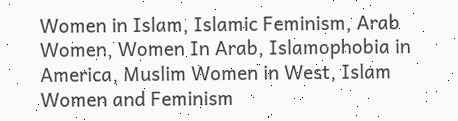Women in Islam, Islamic Feminism, Arab Women, Women In Arab, Islamophobia in America, Muslim Women in West, Islam Women and Feminism